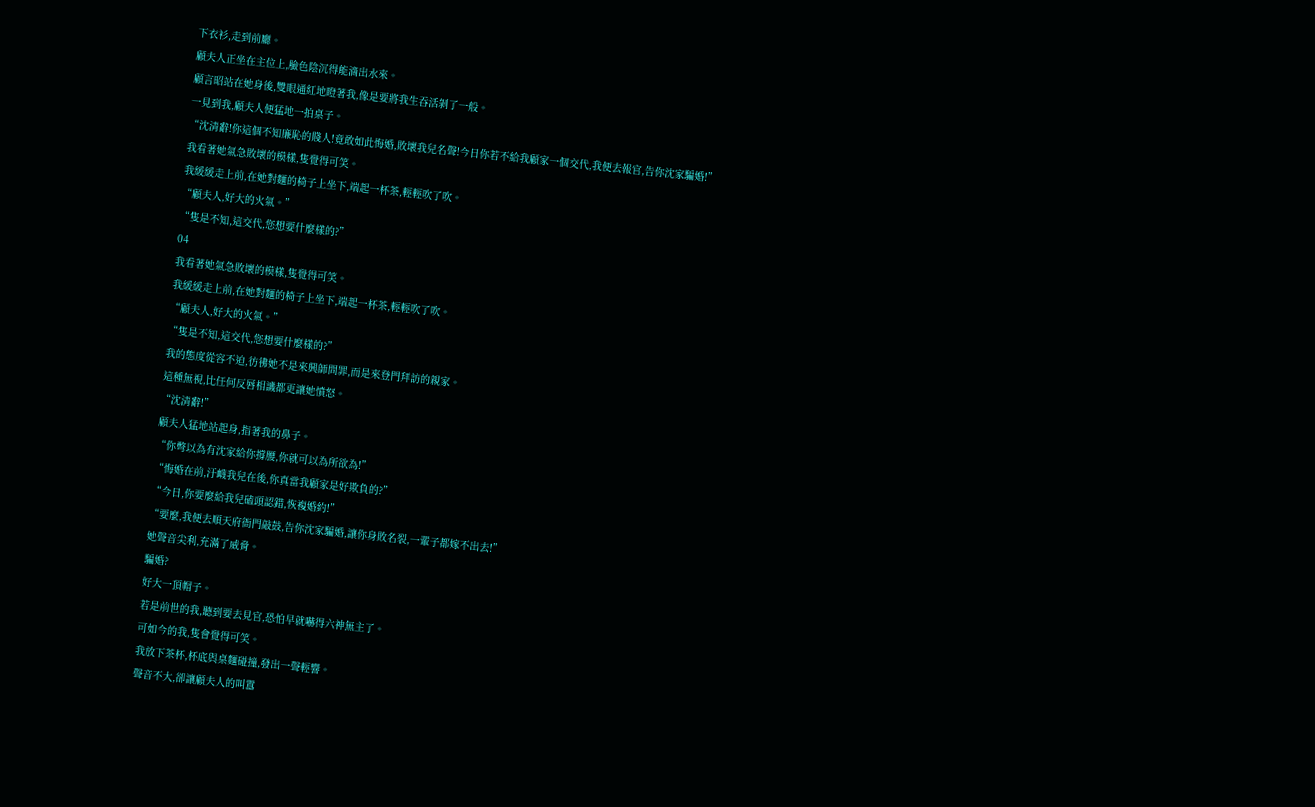下衣衫,走到前廳。
顧夫人正坐在主位上,臉色陰沉得能滴出水來。
顧言昭站在她身後,雙眼通紅地瞪著我,像是要將我生吞活剝了一般。
一見到我,顧夫人便猛地一拍桌子。
“沈清辭!你這個不知廉恥的賤人!竟敢如此悔婚,敗壞我兒名聲!今日你若不給我顧家一個交代,我便去報官,告你沈家騙婚!”
我看著她氣急敗壞的模樣,隻覺得可笑。
我緩緩走上前,在她對麵的椅子上坐下,端起一杯茶,輕輕吹了吹。
“顧夫人,好大的火氣。”
“隻是不知,這交代,您想要什麼樣的?”
04
我看著她氣急敗壞的模樣,隻覺得可笑。
我緩緩走上前,在她對麵的椅子上坐下,端起一杯茶,輕輕吹了吹。
“顧夫人,好大的火氣。”
“隻是不知,這交代,您想要什麼樣的?”
我的態度從容不迫,彷彿她不是來興師問罪,而是來登門拜訪的親家。
這種無視,比任何反唇相譏都更讓她憤怒。
“沈清辭!”
顧夫人猛地站起身,指著我的鼻子。
“你彆以為有沈家給你撐腰,你就可以為所欲為!”
“悔婚在前,汙衊我兒在後,你真當我顧家是好欺負的?”
“今日,你要麼給我兒磕頭認錯,恢複婚約!”
“要麼,我便去順天府衙門敲鼓,告你沈家騙婚,讓你身敗名裂,一輩子都嫁不出去!”
她聲音尖利,充滿了威脅。
騙婚?
好大一頂帽子。
若是前世的我,聽到要去見官,恐怕早就嚇得六神無主了。
可如今的我,隻會覺得可笑。
我放下茶杯,杯底與桌麵碰撞,發出一聲輕響。
聲音不大,卻讓顧夫人的叫囂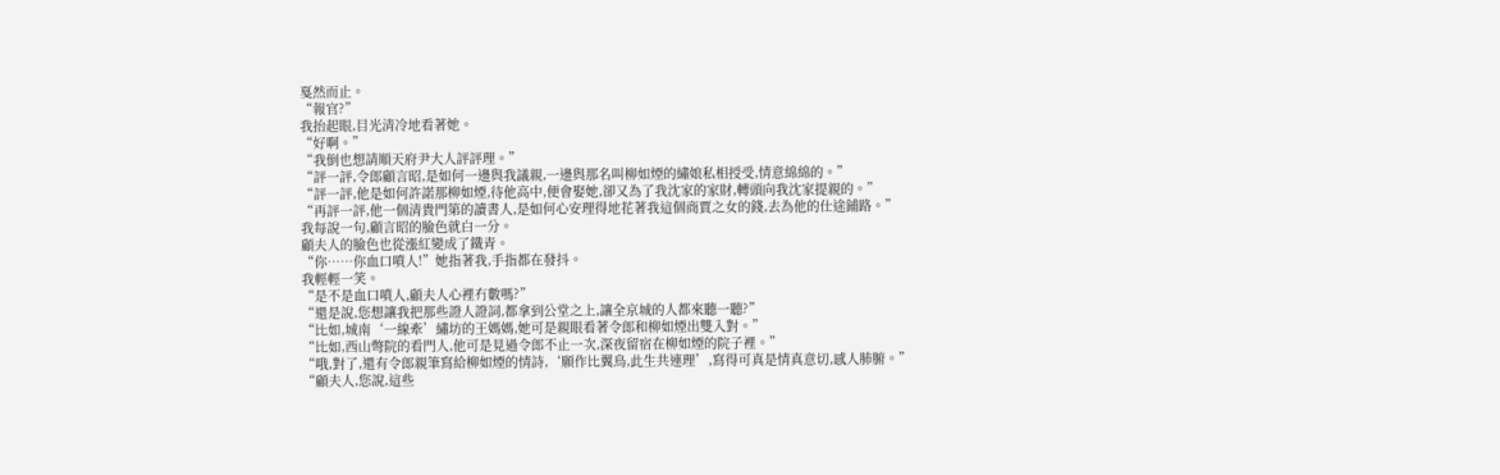戛然而止。
“報官?”
我抬起眼,目光清冷地看著她。
“好啊。”
“我倒也想請順天府尹大人評評理。”
“評一評,令郎顧言昭,是如何一邊與我議親,一邊與那名叫柳如煙的繡娘私相授受,情意綿綿的。”
“評一評,他是如何許諾那柳如煙,待他高中,便會娶她,卻又為了我沈家的家財,轉頭向我沈家提親的。”
“再評一評,他一個清貴門第的讀書人,是如何心安理得地花著我這個商賈之女的錢,去為他的仕途鋪路。”
我每說一句,顧言昭的臉色就白一分。
顧夫人的臉色也從漲紅變成了鐵青。
“你……你血口噴人!”她指著我,手指都在發抖。
我輕輕一笑。
“是不是血口噴人,顧夫人心裡冇數嗎?”
“還是說,您想讓我把那些證人證詞,都拿到公堂之上,讓全京城的人都來聽一聽?”
“比如,城南‘一線牽’繡坊的王媽媽,她可是親眼看著令郎和柳如煙出雙入對。”
“比如,西山彆院的看門人,他可是見過令郎不止一次,深夜留宿在柳如煙的院子裡。”
“哦,對了,還有令郎親筆寫給柳如煙的情詩,‘願作比翼鳥,此生共連理’,寫得可真是情真意切,感人肺腑。”
“顧夫人,您說,這些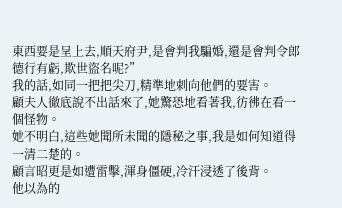東西要是呈上去,順天府尹,是會判我騙婚,還是會判令郎德行有虧,欺世盜名呢?”
我的話,如同一把把尖刀,精準地刺向他們的要害。
顧夫人徹底說不出話來了,她驚恐地看著我,彷彿在看一個怪物。
她不明白,這些她聞所未聞的隱秘之事,我是如何知道得一清二楚的。
顧言昭更是如遭雷擊,渾身僵硬,冷汗浸透了後背。
他以為的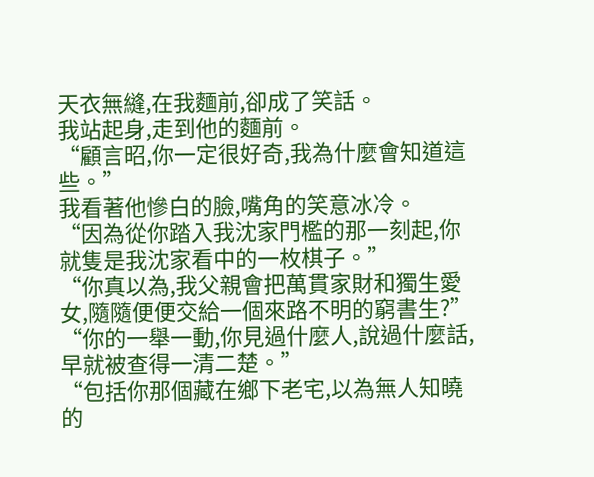天衣無縫,在我麵前,卻成了笑話。
我站起身,走到他的麵前。
“顧言昭,你一定很好奇,我為什麼會知道這些。”
我看著他慘白的臉,嘴角的笑意冰冷。
“因為從你踏入我沈家門檻的那一刻起,你就隻是我沈家看中的一枚棋子。”
“你真以為,我父親會把萬貫家財和獨生愛女,隨隨便便交給一個來路不明的窮書生?”
“你的一舉一動,你見過什麼人,說過什麼話,早就被查得一清二楚。”
“包括你那個藏在鄉下老宅,以為無人知曉的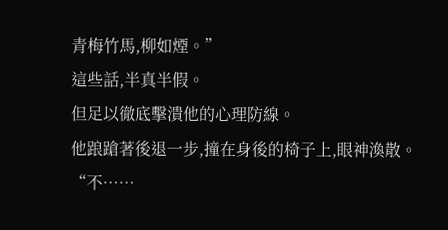青梅竹馬,柳如煙。”
這些話,半真半假。
但足以徹底擊潰他的心理防線。
他踉蹌著後退一步,撞在身後的椅子上,眼神渙散。
“不……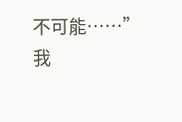不可能……”
我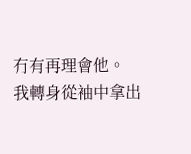冇有再理會他。
我轉身從袖中拿出